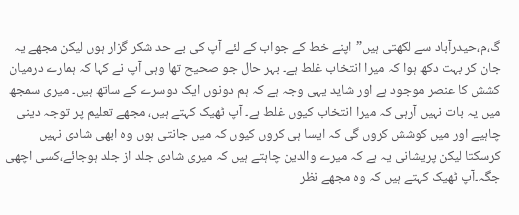گ،م،حیدرآباد سے لکھتی ہیں”اپنے خط کے جواب کے لئے آپ کی بے حد شکر گزار ہوں لیکن مجھے یہ جان کر بہت دکھ ہوا کہ میرا انتخاب غلط ہے۔ بہر حال جو صحیح تھا وہی آپ نے کہا کہ ہمارے درمیان کشش کا عنصر موجود ہے اور شاید یہی وجہ ہے کہ ہم دونوں ایک دوسرے کے ساتھ ہیں۔ میری سمجھ میں یہ بات نہیں آرہی کہ میرا انتخاب کیوں غلط ہے۔ آپ ٹھیک کہتے ہیں، مجھے تعلیم پر توجہ دینی چاہیے اور میں کوشش کروں گی کہ ایسا ہی کروں کیوں کہ میں جانتی ہوں وہ ابھی شادی نہیں کرسکتا لیکن پریشانی یہ ہے کہ میرے والدین چاہتے ہیں کہ میری شادی جلد از جلد ہوجائے،کسی اچھی جگہ۔آپ ٹھیک کہتے ہیں کہ وہ مجھے نظر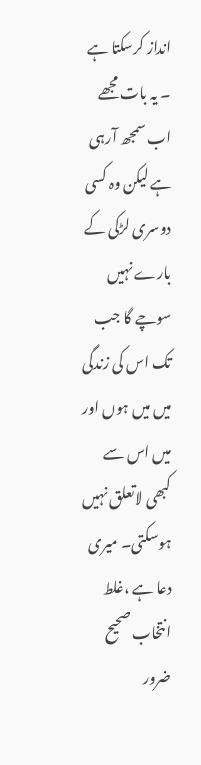انداز کرسکتا ہے ۔ یہ بات مجھے اب سمجھ آرہی ہے لیکن وہ کسی دوسری لڑکی کے بارے نہیں سوچے گا جب تک اس کی زندگی میں میں ہوں اور میں اس سے کبھی لاتعلق نہیں ہوسکتی۔ میری دعا ہے ،غلط انتخاب صحیح ضرور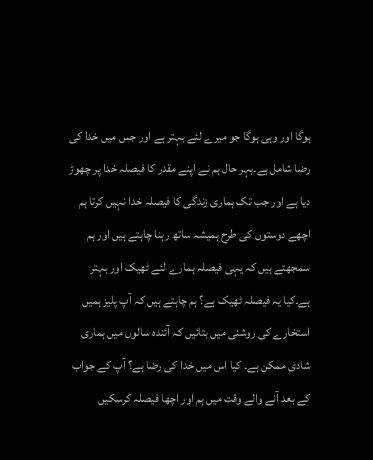ہوگا اور وہی ہوگا جو میرے لئے بہتر ہے اور جس میں خدا کی رضا شامل ہے۔بہر حال ہم نے اپنے مقدر کا فیصلہ خدا پر چھوڑ دیا ہے اور جب تک ہماری زندگی کا فیصلہ خدا نہیں کرتا ہم اچھے دوستوں کی طرح ہمیشہ ساتھ رہنا چاہتے ہیں اور ہم سمجھتے ہیں کہ یہی فیصلہ ہمارے لئے ٹھیک اور بہتر ہے۔کیا یہ فیصلہ ٹھیک ہے؟ ہم چاہتے ہیں کہ آپ پلیز ہمیں استخارے کی روشنی میں بتائیں کہ آئندہ سالوں میں ہماری شادی ممکن ہے۔ کیا اس میں خدا کی رضا ہے؟ آپ کے جواب کے بعد آنے والے وقت میں ہم اور اچھا فیصلہ کرسکیں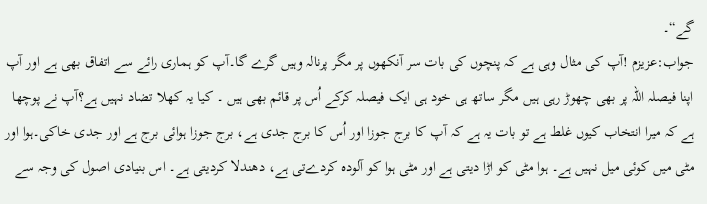گے“۔
جواب:عزیزم !آپ کی مثال وہی ہے کہ پنچوں کی بات سر آنکھوں پر مگر پرنالہ وہیں گرے گا۔آپ کو ہماری رائے سے اتفاق بھی ہے اور آپ اپنا فیصلہ اللہ پر بھی چھوڑ رہی ہیں مگر ساتھ ہی خود ہی ایک فیصلہ کرکے اُس پر قائم بھی ہیں ۔ کیا یہ کھلا تضاد نہیں ہے؟آپ نے پوچھا ہے کہ میرا انتخاب کیوں غلط ہے تو بات یہ ہے کہ آپ کا برج جوزا اور اُس کا برج جدی ہے، برج جوزا ہوائی برج ہے اور جدی خاکی۔ہوا اور مٹی میں کوئی میل نہیں ہے۔ ہوا مٹی کو اڑا دیتی ہے اور مٹی ہوا کو آلودہ کردےتی ہے، دھندلا کردیتی ہے۔ اس بنیادی اصول کی وجہ سے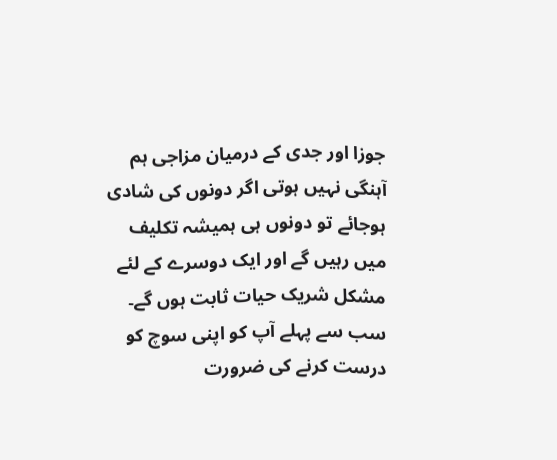جوزا اور جدی کے درمیان مزاجی ہم آہنگی نہیں ہوتی اگر دونوں کی شادی ہوجائے تو دونوں ہی ہمیشہ تکلیف میں رہیں گے اور ایک دوسرے کے لئے مشکل شریک حیات ثابت ہوں گے۔ سب سے پہلے آپ کو اپنی سوچ کو درست کرنے کی ضرورت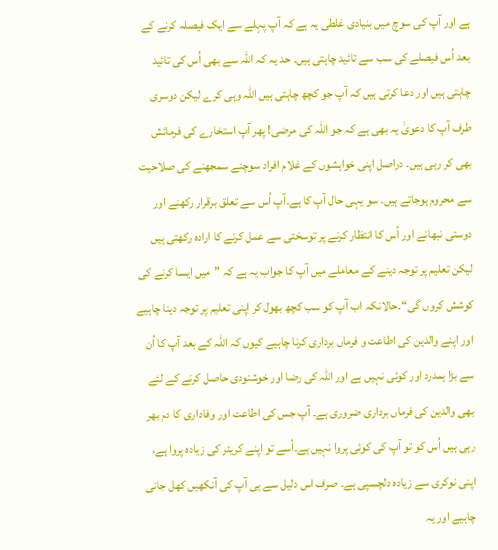ہے اور آپ کی سوچ میں بنیادی غلطی یہ ہے کہ آپ پہلے سے ایک فیصلہ کرنے کے بعد اُس فیصلے کی سب سے تائید چاہتی ہیں۔ حد یہ کہ اللہ سے بھی اُس کی تائید چاہتی ہیں اور دعا کرتی ہیں کہ آپ جو کچھ چاہتی ہیں اللہ وہی کرے لیکن دوسری طرف آپ کا دعویٰ یہ بھی ہے کہ جو اللہ کی مرضی! پھر آپ استخارے کی فرمائش بھی کر رہی ہیں۔ دراصل اپنی خواہشوں کے غلام افراد سوچنے سمجھنے کی صلاحیت سے محروم ہوجاتے ہیں۔ سو یہی حال آپ کا ہے۔آپ اُس سے تعلق برقرار رکھنے اور دوستی نبھانے اور اُس کا انتظار کرنے پر توسختی سے عمل کرنے کا ارادہ رکھتی ہیں لیکن تعلیم پر توجہ دینے کے معاملے میں آپ کا جواب یہ ہے کہ ”میں ایسا کرنے کی کوشش کروں گی“۔حالانکہ اب آپ کو سب کچھ بھول کر اپنی تعلیم پر توجہ دینا چاہیے اور اپنے والدین کی اطاعت و فرماں برداری کرنا چاہیے کیوں کہ اللہ کے بعد آپ کا اُن سے بڑا ہمدرد اور کوئی نہیں ہے اور اللہ کی رضا اور خوشنودی حاصل کرنے کے لئے بھی والدین کی فرماں برداری ضروری ہے۔ آپ جس کی اطاعت اور وفاداری کا دم بھر رہی ہیں اُس کو تو آپ کی کوئی پروا نہیں ہے۔اُسے تو اپنے کریئر کی زیادہ پروا ہے، اپنی نوکری سے زیادہ دلچسپی ہے۔ صرف اس دلیل سے ہی آپ کی آنکھیں کھل جانی چاہیے اور یہ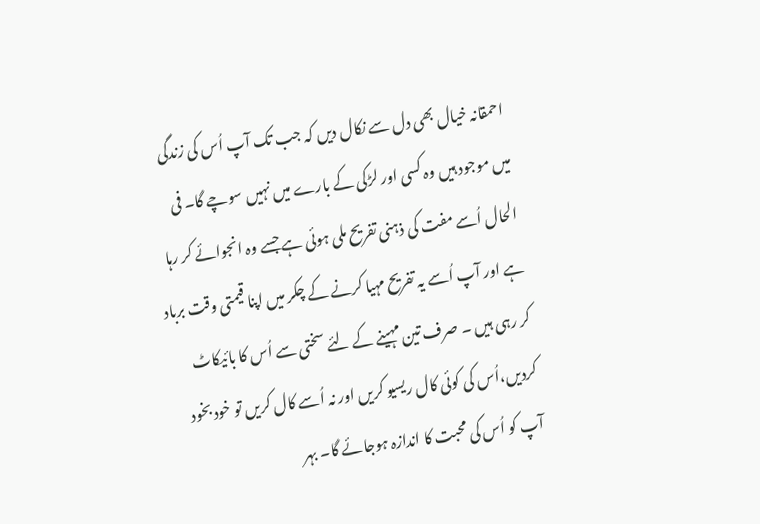احمقانہ خیال بھی دل سے نکال دیں کہ جب تک آپ اُس کی زندگی میں موجود ہیں وہ کسی اور لڑکی کے بارے میں نہیں سوچے گا۔ فی الحال اُسے مفت کی ذہنی تفریح ملی ہوئی ہے جسے وہ انجوائے کر رہا ہے اور آپ اُسے یہ تفریح مہیا کرنے کے چکر میں اپنا قیمتی وقت برباد کر رہی ہیں ۔ صرف تین مہینے کے لئے سختی سے اُس کا بائیکاٹ کردیں،اُس کی کوئی کال ریسیو کریں اور نہ اُسے کال کریں تو خود بخود آپ کو اُس کی محبت کا اندازہ ہوجائے گا۔ بہر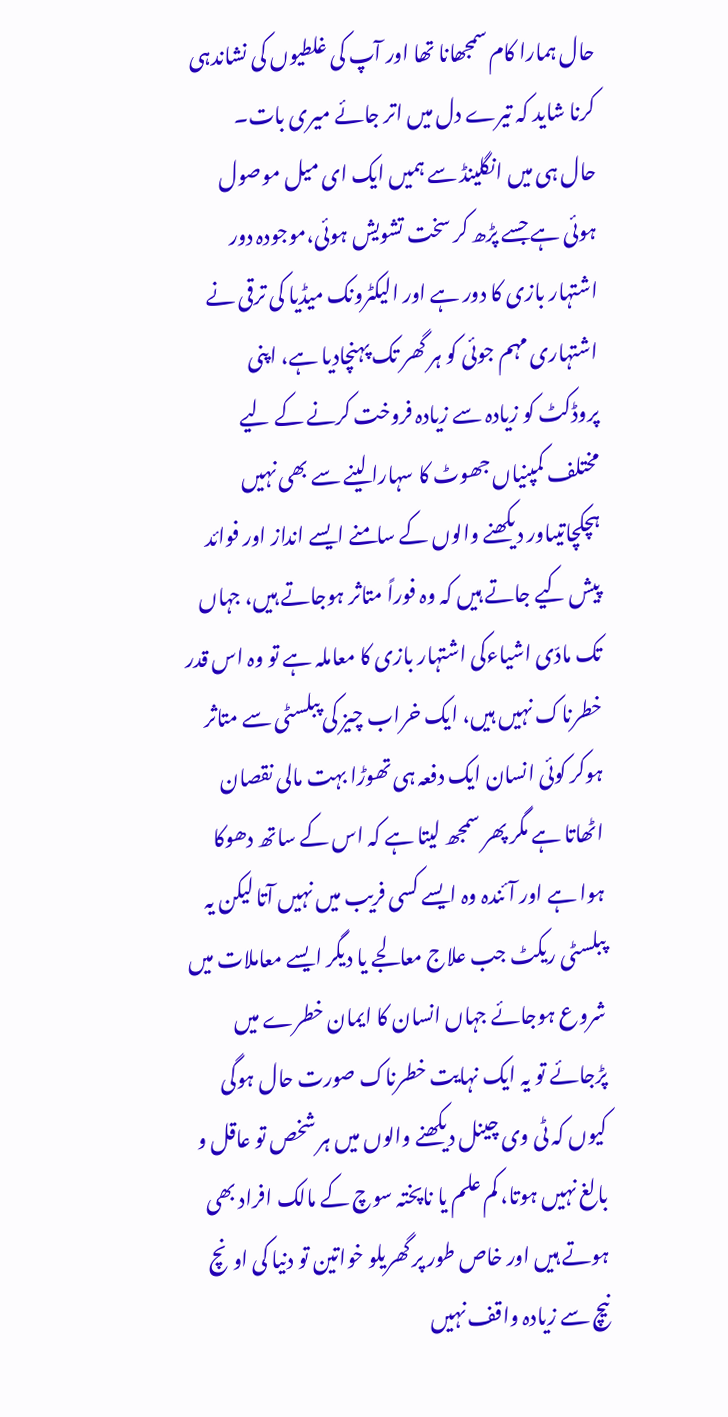حال ہمارا کام سمجھانا تھا اور آپ کی غلطیوں کی نشاندہی کرنا شاید کہ تیرے دل میں اتر جائے میری بات۔
حال ہی میں انگلینڈ سے ہمیں ایک ای میل موصول ہوئی ہے جسے پڑھ کر سخت تشویش ہوئی،موجودہ دور اشتہار بازی کا دور ہے اور الیکٹرونک میڈیا کی ترقی نے اشتہاری مہم جوئی کو ہر گھر تک پہنچادیا ہے، اپنی پروڈکٹ کو زیادہ سے زیادہ فروخت کرنے کے لیے مختلف کمپنیاں جھوٹ کا سہارا لینے سے بھی نہیں ہچکچاتیںاور دیکھنے والوں کے سامنے ایسے انداز اور فوائد پیش کیے جاتے ہیں کہ وہ فوراً متاثر ہوجاتے ہیں، جہاں تک مادّی اشیاءکی اشتہار بازی کا معاملہ ہے تو وہ اس قدر خطرناک نہیں ہیں، ایک خراب چیز کی پبلسٹی سے متاثر ہوکر کوئی انسان ایک دفعہ ہی تھوڑا بہت مالی نقصان اٹھاتا ہے مگر پھر سمجھ لیتا ہے کہ اس کے ساتھ دھوکا ہوا ہے اور آئندہ وہ ایسے کسی فریب میں نہیں آتا لیکن یہ پبلسٹی ریکٹ جب علاج معالجے یا دیگر ایسے معاملات میں شروع ہوجائے جہاں انسان کا ایمان خطرے میں پڑجائے تو یہ ایک نہایت خطرناک صورت حال ہوگی کیوں کہ ٹی وی چینل دیکھنے والوں میں ہر شخص تو عاقل و بالغ نہیں ہوتا، کم علم یا ناپختہ سوچ کے مالک افراد بھی ہوتے ہیں اور خاص طور پر گھریلو خواتین تو دنیا کی اونچ نیچ سے زیادہ واقف نہیں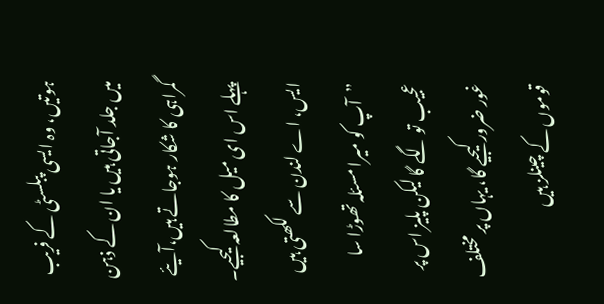ہوتیں، وہ ایسی پبلسٹی کے فریب میں جلد آجاتی ہیں یا ان کے ذہن گمراہی کا شکار ہوجاتے ہیں،آیئے پہلے اس ای میل کا مطالعہ کیجیے۔
ایس، اے لندن سے لکھتی ہیں ”آپ کو میرا مسئلہ تھوڑا سا عجیب تو لگے گا لیکن پلیز اس پر غور ضرور کیجیے گا، یہاں پر مختلف قوموں کے چینلز ہیں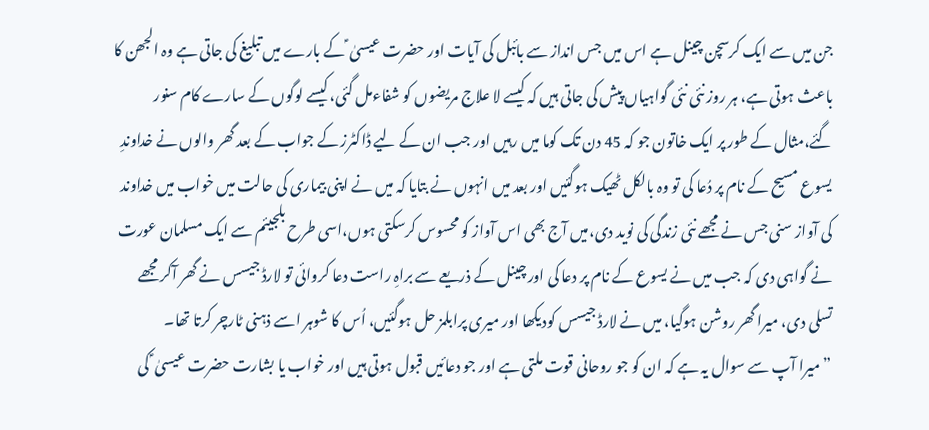جن میں سے ایک کرسچن چینل ہے اس میں جس انداز سے بائبل کی آیات اور حضرت عیسیٰ ؑ کے بارے میں تبلیغ کی جاتی ہے وہ الجھن کا باعث ہوتی ہے، ہر روز نئی نئی گواہیاں پیش کی جاتی ہیں کہ کیسے لا علاج مریضوں کو شفاءمل گئی، کیسے لوگوں کے سارے کام سنور گئے،مثال کے طور پر ایک خاتون جو کہ 45 دن تک کوما میں رہیں اور جب ان کے لیے ڈاکٹرز کے جواب کے بعد گھر والوں نے خداوندِ یسوع مسیح کے نام پر دُعا کی تو وہ بالکل ٹھیک ہوگئیں اور بعد میں انہوں نے بتایا کہ میں نے اپنی بیماری کی حالت میں خواب میں خداوند کی آواز سنی جس نے مجھے نئی زندگی کی نوید دی،میں آج بھی اس آواز کو محسوس کرسکتی ہوں،اسی طرح بلجیئم سے ایک مسلمان عورت نے گواہی دی کہ جب میں نے یسوع کے نام پر دعا کی اور چینل کے ذریعے سے براہِ راست دعا کروائی تو لارڈ جیسس نے گھر آکر مجھے تسلی دی، میرا گھر روشن ہوگیا، میں نے لارڈ جیسس کودیکھا اور میری پرابلمز حل ہوگئیں، اُس کا شوہر اسے ذہنی ٹارچر کرتا تھا۔
”میرا آپ سے سوال یہ ہے کہ ان کو جو روحانی قوت ملتی ہے اور جو دعائیں قبول ہوتی ہیں اور خواب یا بشارت حضرت عیسیٰ ؑ کی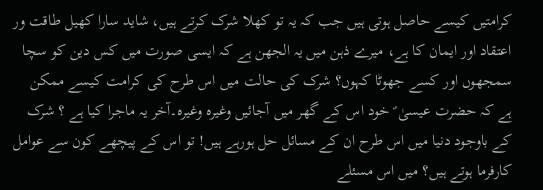کرامتیں کیسے حاصل ہوتی ہیں جب کہ یہ تو کھلا شرک کرتے ہیں، شاید سارا کھیل طاقت ور اعتقاد اور ایمان کا ہے، میرے ذہن میں یہ الجھن ہے کہ ایسی صورت میں کس دین کو سچا سمجھوں اور کسے جھوٹا کہوں؟ شرک کی حالت میں اس طرح کی کرامت کیسے ممکن ہے کہ حضرت عیسیٰ ؑ خود اس کے گھر میں آجائیں وغیرہ وغیرہ۔آخر یہ ماجرا کیا ہے ؟ شرک کے باوجود دنیا میں اس طرح ان کے مسائل حل ہورہے ہیں! تو اس کے پیچھے کون سے عوامل کارفرما ہوتے ہیں؟ میں اس مسئلے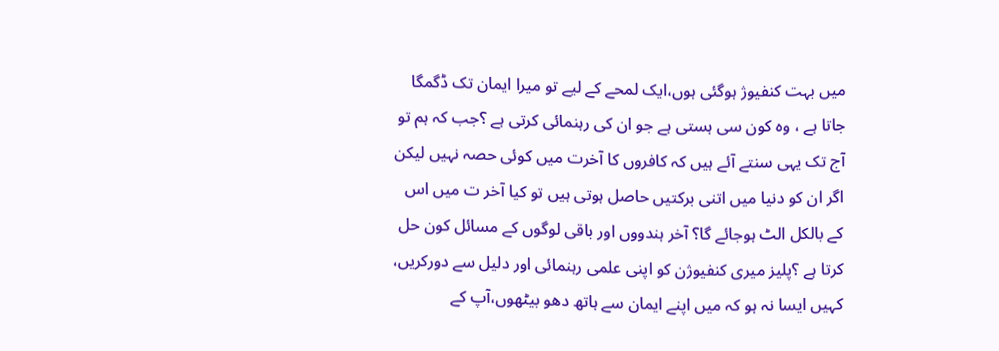میں بہت کنفیوژ ہوگئی ہوں،ایک لمحے کے لیے تو میرا ایمان تک ڈگمگا جاتا ہے ، وہ کون سی ہستی ہے جو ان کی رہنمائی کرتی ہے ؟جب کہ ہم تو آج تک یہی سنتے آئے ہیں کہ کافروں کا آخرت میں کوئی حصہ نہیں لیکن اگر ان کو دنیا میں اتنی برکتیں حاصل ہوتی ہیں تو کیا آخر ت میں اس کے بالکل الٹ ہوجائے گا؟ آخر ہندووں اور باقی لوگوں کے مسائل کون حل کرتا ہے ؟پلیز میری کنفیوژن کو اپنی علمی رہنمائی اور دلیل سے دورکریں، کہیں ایسا نہ ہو کہ میں اپنے ایمان سے ہاتھ دھو بیٹھوں،آپ کے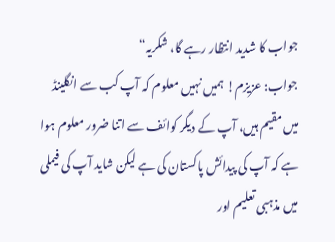جواب کا شدید انتظار رہے گا، شکریہ“
جواب: عزیزم! ہمیں نہیں معلوم کہ آپ کب سے انگلینڈ میں مقیم ہیں، آپ کے دیگر کوائف سے اتنا ضرور معلوم ہوا ہے کہ آپ کی پیدائش پاکستان کی ہے لیکن شاید آپ کی فیملی میں مذہبی تعلیم اور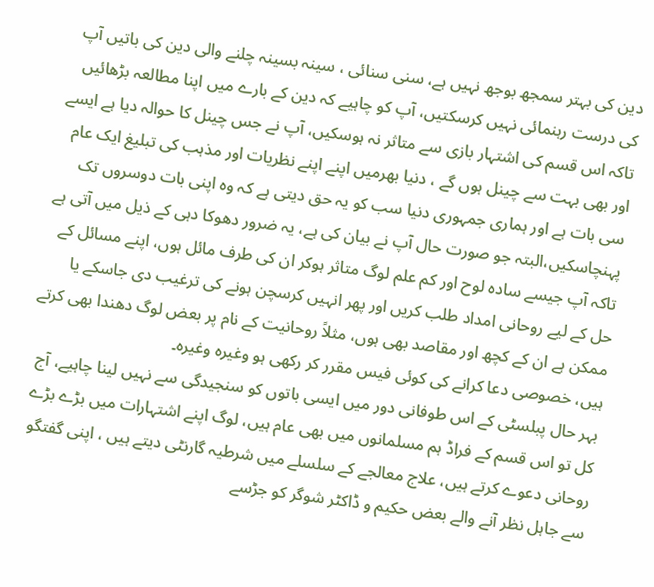دین کی بہتر سمجھ بوجھ نہیں ہے، سنی سنائی ، سینہ بسینہ چلنے والی دین کی باتیں آپ کی درست رہنمائی نہیں کرسکتیں، آپ کو چاہیے کہ دین کے بارے میں اپنا مطالعہ بڑھائیں تاکہ اس قسم کی اشتہار بازی سے متاثر نہ ہوسکیں، آپ نے جس چینل کا حوالہ دیا ہے ایسے اور بھی بہت سے چینل ہوں گے ، دنیا بھرمیں اپنے اپنے نظریات اور مذہب کی تبلیغ ایک عام سی بات ہے اور ہماری جمہوری دنیا سب کو یہ حق دیتی ہے کہ وہ اپنی بات دوسروں تک پہنچاسکیں،البتہ جو صورت حال آپ نے بیان کی ہے، یہ ضرور دھوکا دہی کے ذیل میں آتی ہے تاکہ آپ جیسے سادہ لوح اور کم علم لوگ متاثر ہوکر ان کی طرف مائل ہوں، اپنے مسائل کے حل کے لیے روحانی امداد طلب کریں اور پھر انہیں کرسچن ہونے کی ترغیب دی جاسکے یا ممکن ہے ان کے کچھ اور مقاصد بھی ہوں، مثلاً روحانیت کے نام پر بعض لوگ دھندا بھی کرتے ہیں، خصوصی دعا کرانے کی کوئی فیس مقرر کر رکھی ہو وغیرہ وغیرہ۔
بہر حال پبلسٹی کے اس طوفانی دور میں ایسی باتوں کو سنجیدگی سے نہیں لینا چاہیے، آج کل تو اس قسم کے فراڈ ہم مسلمانوں میں بھی عام ہیں، لوگ اپنے اشتہارات میں بڑے بڑے روحانی دعوے کرتے ہیں، علاج معالجے کے سلسلے میں شرطیہ گارنٹی دیتے ہیں ، اپنی گفتگو سے جاہل نظر آنے والے بعض حکیم و ڈاکٹر شوگر کو جڑسے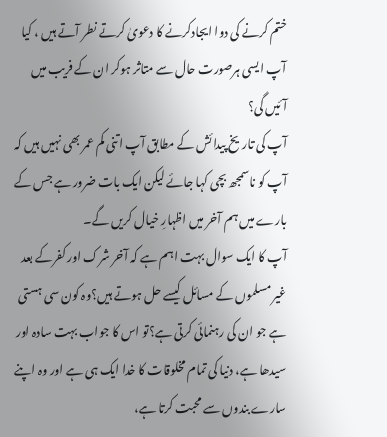ختم کرنے کی دوا ایجادکرنے کا دعویٰ کرتے نطر آتے ہیں ، کیا آپ ایسی ہرصورت حال سے متاثر ہوکر ان کے فریب میں آئیں گی؟
آپ کی تاریخ پیدائش کے مطابق آپ اتنی کم عمر بھی نہیں ہیں کہ آپ کو ناسمجھ بچی کہا جائے لیکن ایک بات ضرور ہے جس کے بارے میں ہم آخر میں اظہارِ خیال کریں گے۔
آپ کا ایک سوال بہت اہم ہے کہ آخر شرک اور کفرکے بعد غیر مسلموں کے مسائل کیسے حل ہوتے ہیں؟وہ کون سی ہستی ہے جو ان کی رہنمائی کرتی ہے؟تو اس کا جواب بہت سادہ اور سیدھا ہے، دنیا کی تمام مخلوقات کا خدا ایک ہی ہے اور وہ اپنے سارے بندوں سے محبت کرتا ہے،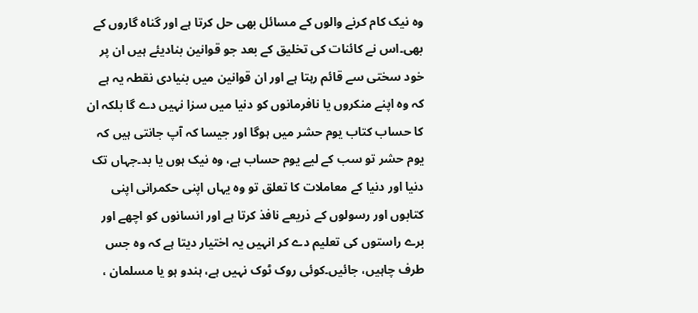وہ نیک کام کرنے والوں کے مسائل بھی حل کرتا ہے اور گناہ گاروں کے بھی۔اس نے کائنات کی تخلیق کے بعد جو قوانین بنادیئے ہیں ان پر خود سختی سے قائم رہتا ہے اور ان قوانین میں بنیادی نقطہ یہ ہے کہ وہ اپنے منکروں یا نافرمانوں کو دنیا میں سزا نہیں دے گا بلکہ ان کا حساب کتاب یوم حشر میں ہوگا اور جیسا کہ آپ جانتی ہیں کہ یوم حشر تو سب کے لیے یوم حساب ہے، وہ نیک ہوں یا بد۔جہاں تک دنیا اور دنیا کے معاملات کا تعلق تو وہ یہاں اپنی حکمرانی اپنی کتابوں اور رسولوں کے ذریعے نافذ کرتا ہے اور انسانوں کو اچھے اور برے راستوں کی تعلیم دے کر انہیں یہ اختیار دیتا ہے کہ وہ جس طرف چاہیں، جائیں۔کوئی روک ٹوک نہیں ہے، ہندو ہو یا مسلمان ،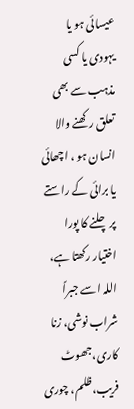عیسائی ہو یا یہودی یا کسی مذہب سے بھی تعلق رکھنے والا انسان ہو ، اچھائی یا برائی کے راستے پر چلنے کا پورا اختیار رکھتا ہے، اللہ اسے جبراً شراب نوشی، زنا کاری،جھوٹ فریب،ظلم، چوری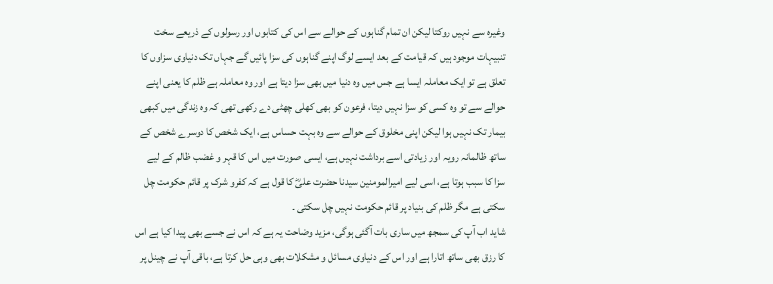وغیرہ سے نہیں روکتا لیکن ان تمام گناہوں کے حوالے سے اس کی کتابوں اور رسولوں کے ذریعے سخت تنبیہات موجود ہیں کہ قیامت کے بعد ایسے لوگ اپنے گناہوں کی سزا پائیں گے جہاں تک دنیاوی سزاوں کا تعلق ہے تو ایک معاملہ ایسا ہے جس میں وہ دنیا میں بھی سزا دیتا ہے اور وہ معاملہ ہے ظلم کا یعنی اپنے حوالے سے تو وہ کسی کو سزا نہیں دیتا، فرعون کو بھی کھلی چھٹی دے رکھی تھی کہ وہ زندگی میں کبھی بیمار تک نہیں ہوا لیکن اپنی مخلوق کے حوالے سے وہ بہت حساس ہے، ایک شخص کا دوسرے شخص کے ساتھ ظالمانہ رویہ اور زیادتی اسے برداشت نہیں ہے، ایسی صورت میں اس کا قہر و غضب ظالم کے لیے سزا کا سبب ہوتا ہے، اسی لیے امیرالمومنین سیدنا حضرت علیؓ کا قول ہے کہ کفرو شرک پر قائم حکومت چل سکتی ہے مگر ظلم کی بنیاد پر قائم حکومت نہیں چل سکتی ۔
شاید اب آپ کی سمجھ میں ساری بات آگئی ہوگی، مزید وضاحت یہ ہے کہ اس نے جسے بھی پیدا کیا ہے اس کا رزق بھی ساتھ اتارا ہے اور اس کے دنیاوی مسائل و مشکلات بھی وہی حل کرتا ہے، باقی آپ نے چینل پر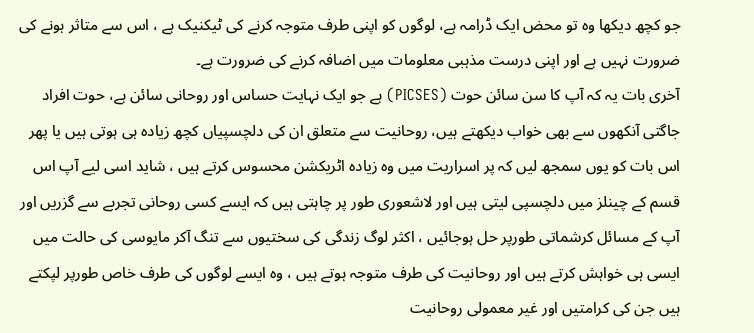جو کچھ دیکھا وہ تو محض ایک ڈرامہ ہے، لوگوں کو اپنی طرف متوجہ کرنے کی ٹیکنیک ہے ، اس سے متاثر ہونے کی ضرورت نہیں ہے اور اپنی درست مذہبی معلومات میں اضافہ کرنے کی ضرورت ہے۔
آخری بات یہ کہ آپ کا سن سائن حوت (PICSES) ہے جو ایک نہایت حساس اور روحانی سائن ہے، حوت افراد جاگتی آنکھوں سے بھی خواب دیکھتے ہیں، روحانیت سے متعلق ان کی دلچسپیاں کچھ زیادہ ہی ہوتی ہیں یا پھر اس بات کو یوں سمجھ لیں کہ پر اسراریت میں وہ زیادہ اٹریکشن محسوس کرتے ہیں ، شاید اسی لیے آپ اس قسم کے چینلز میں دلچسپی لیتی ہیں اور لاشعوری طور پر چاہتی ہیں کہ ایسے کسی روحانی تجربے سے گزریں اور آپ کے مسائل کرشماتی طورپر حل ہوجائیں ، اکثر لوگ زندگی کی سختیوں سے تنگ آکر مایوسی کی حالت میں ایسی ہی خواہش کرتے ہیں اور روحانیت کی طرف متوجہ ہوتے ہیں ، وہ ایسے لوگوں کی طرف خاص طورپر لپکتے ہیں جن کی کرامتیں اور غیر معمولی روحانیت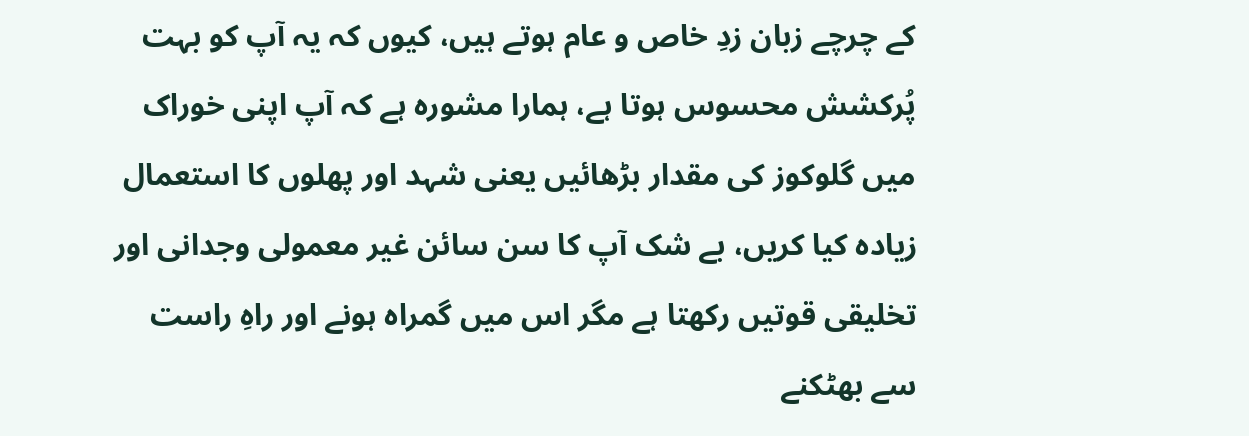کے چرچے زبان زدِ خاص و عام ہوتے ہیں، کیوں کہ یہ آپ کو بہت پُرکشش محسوس ہوتا ہے، ہمارا مشورہ ہے کہ آپ اپنی خوراک میں گلوکوز کی مقدار بڑھائیں یعنی شہد اور پھلوں کا استعمال زیادہ کیا کریں، بے شک آپ کا سن سائن غیر معمولی وجدانی اور تخلیقی قوتیں رکھتا ہے مگر اس میں گمراہ ہونے اور راہِ راست سے بھٹکنے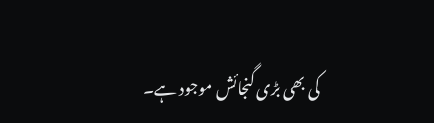کی بھی بڑی گنجائش موجود ہے۔